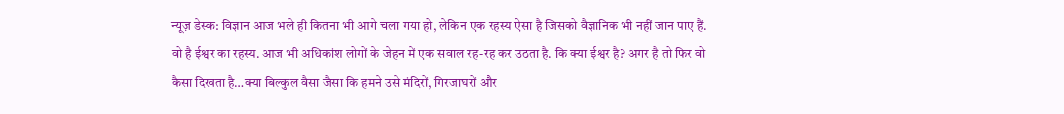न्यूज़ डेस्क: विज्ञान आज भले ही कितना भी आगे चला गया हो, लेकिन एक रहस्य ऐसा है जिसको वैज्ञानिक भी नहीं जान पाए हैं. वो है ईश्वर का रहस्य. आज भी अधिकांश लोगों के जेहन में एक सवाल रह-रह कर उठता है. कि क्या ईश्वर है? अगर है तो फिर वो कैसा दिखता है…क्या बिल्कुल वैसा जैसा कि हमने उसे मंदिरों, गिरजाघरों और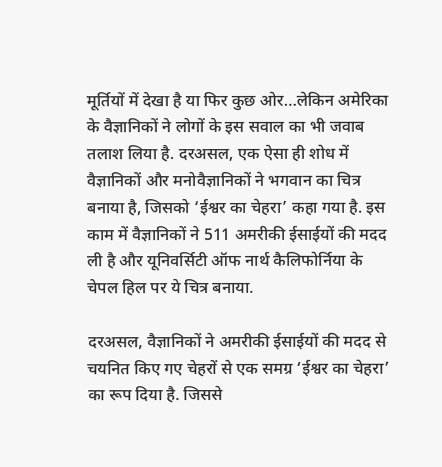मूर्तियों में देखा है या फिर कुछ ओर…लेकिन अमेरिका के वैज्ञानिकों ने लोगों के इस सवाल का भी जवाब तलाश लिया है. दरअसल, एक ऐसा ही शोध में वैज्ञानिकों और मनोवैज्ञानिकों ने भगवान का चित्र बनाया है, जिसको ‘ईश्वर का चेहरा’ कहा गया है. इस काम में वैज्ञानिकों ने 511 अमरीकी ईसाईयों की मदद ली है और यूनिवर्सिटी ऑफ नार्थ कैलिफोर्निया के चेपल हिल पर ये चित्र बनाया.

दरअसल, वैज्ञानिकों ने अमरीकी ईसाईयों की मदद से चयनित किए गए चेहरों से एक समग्र ‘ईश्वर का चेहरा’ का रूप दिया है. जिससे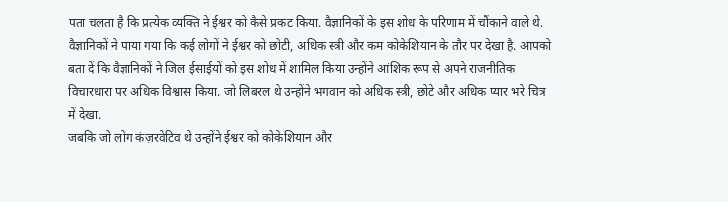पता चलता है कि प्रत्येक व्यक्ति ने ईश्वर को कैसे प्रकट किया. वैज्ञानिकों के इस शोध के परिणाम में चौंकाने वाले थे. वैज्ञानिकों ने पाया गया कि कई लोगों ने ईश्वर को छोटी, अधिक स्त्री और कम कोकेशियान के तौर पर देखा है. आपको बता दें कि वैज्ञानिकों ने जिल ईसाईयों को इस शोध में शामिल किया उन्होंने आंशिक रूप से अपने राजनीतिक विचारधारा पर अधिक विश्वास किया. जो लिबरल थे उन्होंने भगवान को अधिक स्त्री, छोटे और अधिक प्यार भरे चित्र में देखा.
जबकि जो लोग कंज़रवेटिव थे उन्होंने ईश्वर को कोकेशियान और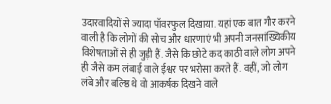उदारवादियों से ज्यादा पॉवरफुल दिखाया. यहां एक बात गौर करने वाली है कि लोगों की सोच और धारणाएं भी अपनी जनसांख्यिकीय विशेषताओं से ही जुड़ी हैं. जैसे कि छोटे कद काठी वाले लोग अपने ही जैसे कम लंबाई वाले ईश्वर पर भरोसा करते हैं. वहीं, जो लोग लंबे और बल्ष्ठि थे वो आकर्षक दिखने वाले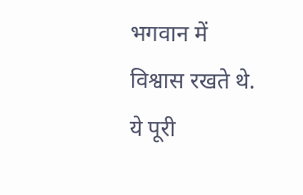भगवान में विश्वास रखते थे. ये पूरी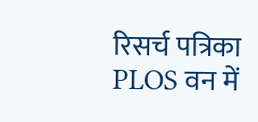रिसर्च पत्रिका PLOS वन में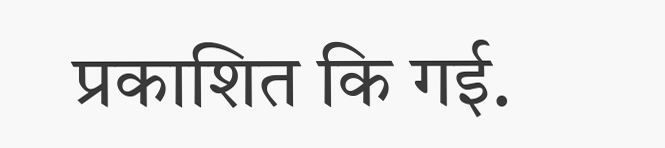प्रकाशित कि गई.